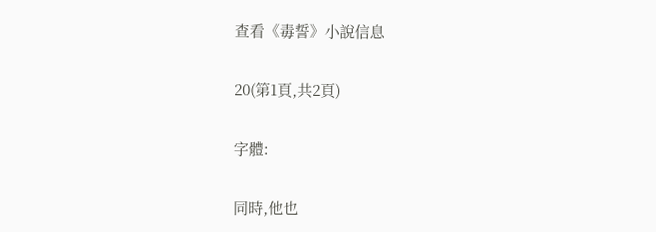查看《毒誓》小說信息

20(第1頁,共2頁)

字體:

同時,他也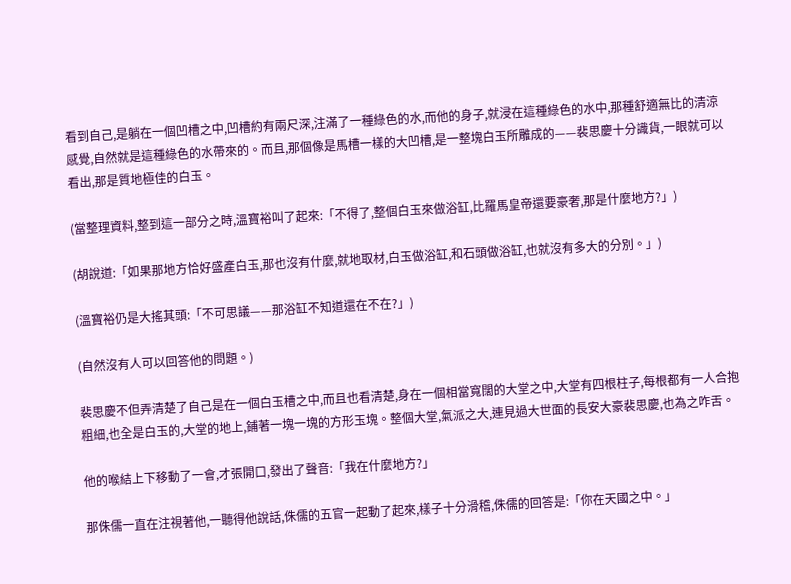看到自己,是躺在一個凹槽之中,凹槽約有兩尺深,注滿了一種綠色的水,而他的身子,就浸在這種綠色的水中,那種舒適無比的清涼感覺,自然就是這種綠色的水帶來的。而且,那個像是馬槽一樣的大凹槽,是一整塊白玉所雕成的——裴思慶十分識貨,一眼就可以看出,那是質地極佳的白玉。

(當整理資料,整到這一部分之時,溫寶裕叫了起來:「不得了,整個白玉來做浴缸,比羅馬皇帝還要豪奢,那是什麼地方?」)

(胡說道:「如果那地方恰好盛產白玉,那也沒有什麼,就地取材,白玉做浴缸,和石頭做浴缸,也就沒有多大的分別。」)

(溫寶裕仍是大搖其頭:「不可思議——那浴缸不知道還在不在?」)

(自然沒有人可以回答他的問題。)

裴思慶不但弄清楚了自己是在一個白玉槽之中,而且也看清楚,身在一個相當寬闊的大堂之中,大堂有四根柱子,每根都有一人合抱粗細,也全是白玉的,大堂的地上,鋪著一塊一塊的方形玉塊。整個大堂,氣派之大,連見過大世面的長安大豪裴思慶,也為之咋舌。

他的喉結上下移動了一會,才張開口,發出了聲音:「我在什麼地方?」

那侏儒一直在注視著他,一聽得他說話,侏儒的五官一起動了起來,樣子十分滑稽,侏儒的回答是:「你在天國之中。」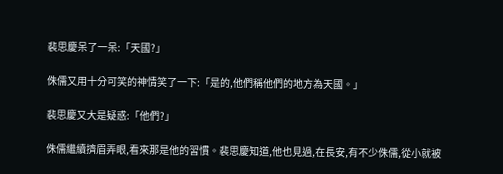裴思慶呆了一呆:「天國?」

侏儒又用十分可笑的神情笑了一下:「是的,他們稱他們的地方為天國。」

裴思慶又大是疑惑:「他們?」

侏儒繼續擠眉弄眼,看來那是他的習慣。裴思慶知道,他也見過,在長安,有不少侏儒,從小就被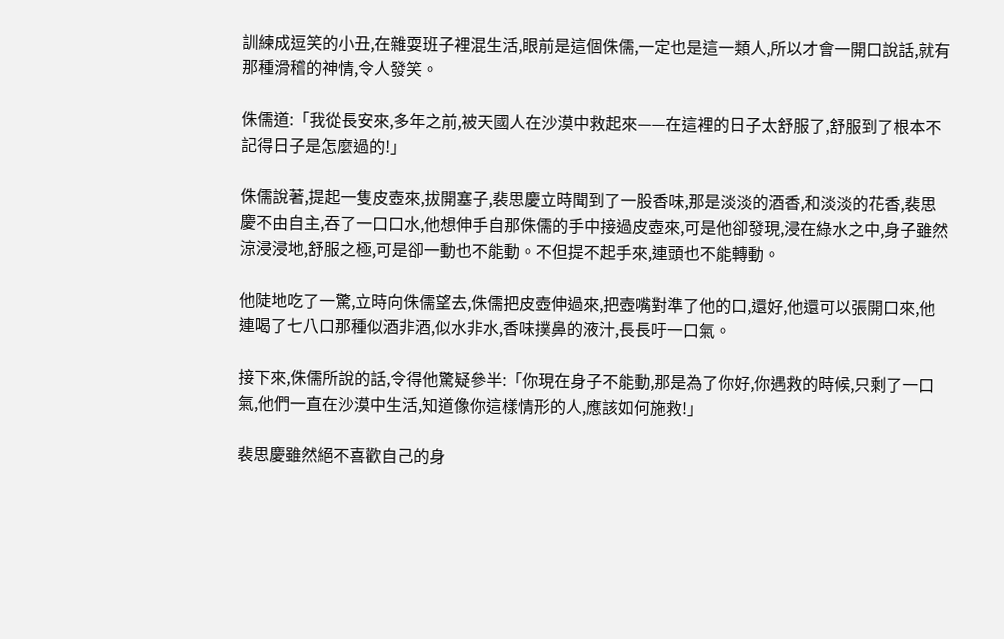訓練成逗笑的小丑,在雜耍班子裡混生活,眼前是這個侏儒,一定也是這一類人,所以才會一開口說話,就有那種滑稽的神情,令人發笑。

侏儒道:「我從長安來,多年之前,被天國人在沙漠中救起來——在這裡的日子太舒服了,舒服到了根本不記得日子是怎麼過的!」

侏儒說著,提起一隻皮壺來,拔開塞子,裴思慶立時聞到了一股香味,那是淡淡的酒香,和淡淡的花香,裴思慶不由自主,吞了一口口水,他想伸手自那侏儒的手中接過皮壺來,可是他卻發現,浸在綠水之中,身子雖然涼浸浸地,舒服之極,可是卻一動也不能動。不但提不起手來,連頭也不能轉動。

他陡地吃了一驚,立時向侏儒望去,侏儒把皮壺伸過來,把壺嘴對準了他的口,還好,他還可以張開口來,他連喝了七八口那種似酒非酒,似水非水,香味撲鼻的液汁,長長吁一口氣。

接下來,侏儒所說的話,令得他驚疑參半:「你現在身子不能動,那是為了你好,你遇救的時候,只剩了一口氣,他們一直在沙漠中生活,知道像你這樣情形的人,應該如何施救!」

裴思慶雖然絕不喜歡自己的身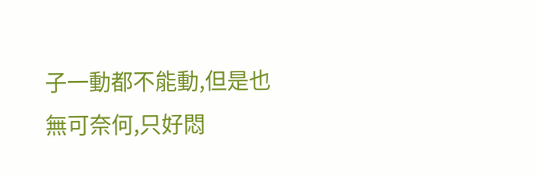子一動都不能動,但是也無可奈何,只好悶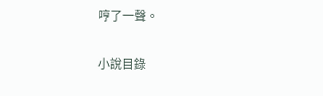哼了一聲。

小說目錄